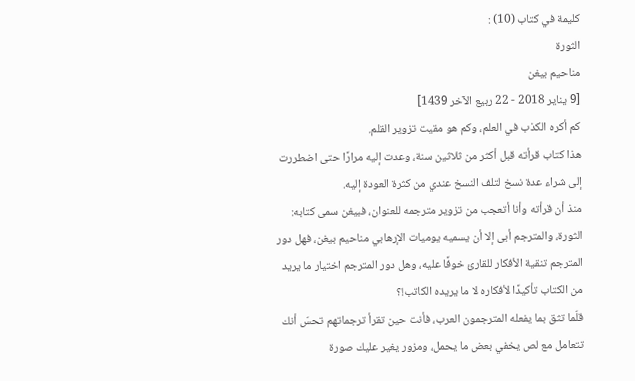كليمة في كتاب (10) :
الثورة
مناحيم بيغن
[9 يناير 2018 - 22 ربيع الآخر 1439]
كم أكره الكذب في العلم، وكم هو مقيت تزوير القلم.
هذا كتاب قرأته قبل أكثر من ثلاثين سنة، وعدت إليه مرارًا حتى اضطررت إلى شراء عدة نسخ لتلف النسخ عندي من كثرة العودة إليه.
منذ أن قرأته وأنا أتعجب من تزوير مترجمه للعنوان، فبيغن سمى كتابه: الثورة، والمترجم أبى إلا أن يسميه يوميات الإرهابي مناحيم بيغن، فهل دور المترجم تنقية الأفكار للقارئ خوفًا عليه، وهل دور المترجم اختيار ما يريد من الكتاب تأكيدًا لأفكاره لا ما يريده الكاتب!؟
قلّما تثق بما يفعله المترجمون العرب، فأنت حين تقرأ ترجماتهم تحسّ أنك تتعامل مع لص يخفي بعض ما يحمل، ومزور يغير عليك صورة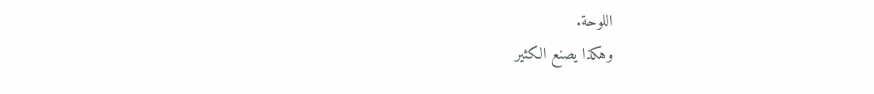اللوحة.
وهكذا يصنع الكثير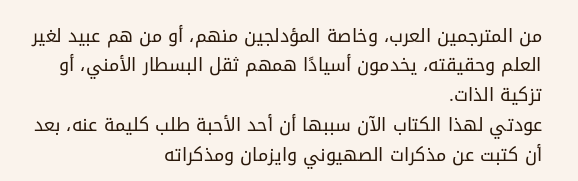من المترجمين العرب، وخاصة المؤدلجين منهم، أو من هم عبيد لغير العلم وحقيقته، يخدمون أسيادًا همهم ثقل البسطار الأمني، أو تزكية الذات.
عودتي لهذا الكتاب الآن سببها أن أحد الأحبة طلب كليمة عنه، بعد أن كتبت عن مذكرات الصهيوني وايزمان ومذكراته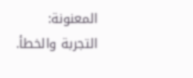المعنونة: التجربة والخطأ.